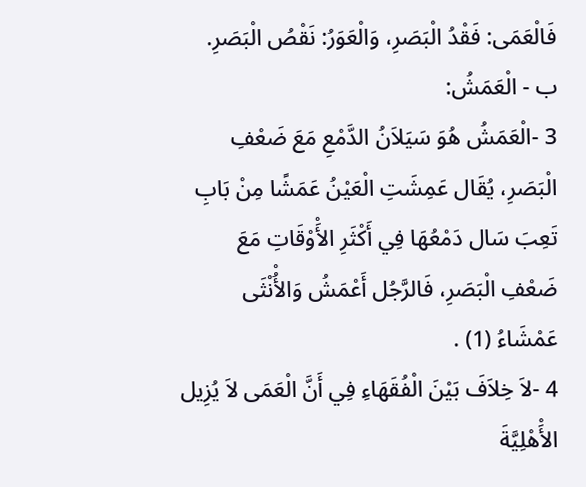فَالْعَمَى: فَقْدُ الْبَصَرِ، وَالْعَوَرُ: نَقْصُ الْبَصَرِ.
ب - الْعَمَشُ:
3 -الْعَمَشُ هُوَ سَيَلاَنُ الدَّمْعِ مَعَ ضَعْفِ الْبَصَرِ، يُقَال عَمِشَتِ الْعَيْنُ عَمَشًا مِنْ بَابِ تَعِبَ سَال دَمْعُهَا فِي أَكْثَرِ الأَْوْقَاتِ مَعَ ضَعْفِ الْبَصَرِ، فَالرَّجُل أَعْمَشُ وَالأُْنْثَى عَمْشَاءُ (1) .
4 -لاَ خِلاَفَ بَيْنَ الْفُقَهَاءِ فِي أَنَّ الْعَمَى لاَ يُزِيل الأَْهْلِيَّةَ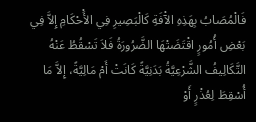فَالْمُصَابُ بِهَذِهِ الآْفَةِ كَالْبَصِيرِ فِي الأَْحْكَامِ إِلاَّ فِي بَعْضِ أُمُورٍ اقْتَضَتْهَا الضَّرُورَةُ فَلاَ تَسْقُطُ عَنْهُ التَّكَالِيفُ الشَّرْعِيَّةُ بَدَنِيَّةً كَانَتْ أَمْ مَالِيَّةً، إِلاَّ مَا أُسْقِطَ لِعُذْرٍ أَوْ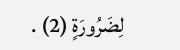لِضَرُورَةٍ (2) .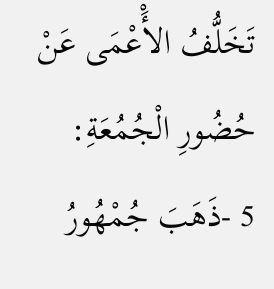تَخَلُّفُ الأَْعْمَى عَنْ حُضُورِ الْجُمُعَةِ:
5 -ذَهَبَ جُمْهُورُ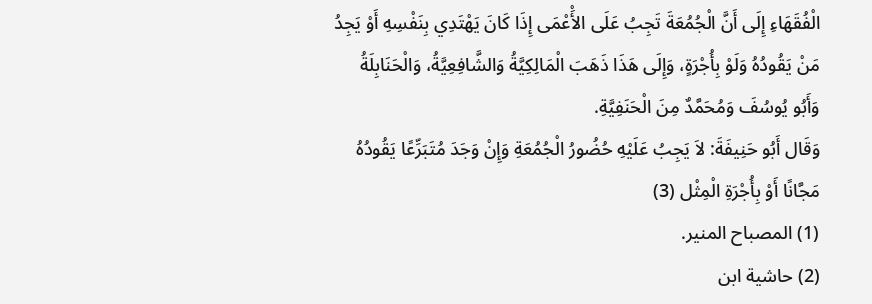الْفُقَهَاءِ إِلَى أَنَّ الْجُمُعَةَ تَجِبُ عَلَى الأَْعْمَى إِذَا كَانَ يَهْتَدِي بِنَفْسِهِ أَوْ يَجِدُ مَنْ يَقُودُهُ وَلَوْ بِأُجْرَةٍ، وَإِلَى هَذَا ذَهَبَ الْمَالِكِيَّةُ وَالشَّافِعِيَّةُ، وَالْحَنَابِلَةُ وَأَبُو يُوسُفَ وَمُحَمَّدٌ مِنَ الْحَنَفِيَّةِ.
وَقَال أَبُو حَنِيفَةَ: لاَ يَجِبُ عَلَيْهِ حُضُورُ الْجُمُعَةِ وَإِنْ وَجَدَ مُتَبَرِّعًا يَقُودُهُ مَجَّانًا أَوْ بِأُجْرَةِ الْمِثْل (3)
(1) المصباح المنير.
(2) حاشية ابن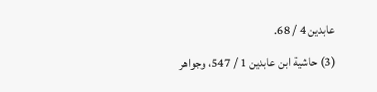عابدين 4 / 68.
(3) حاشية ابن عابدين 1 / 547، وجواهر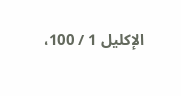الإكليل 1 / 100،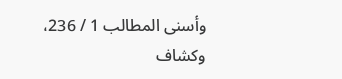وأسنى المطالب 1 / 236، وكشاف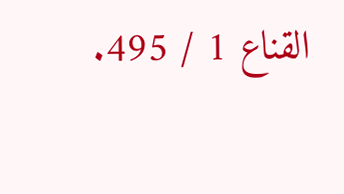القناع 1 / 495.